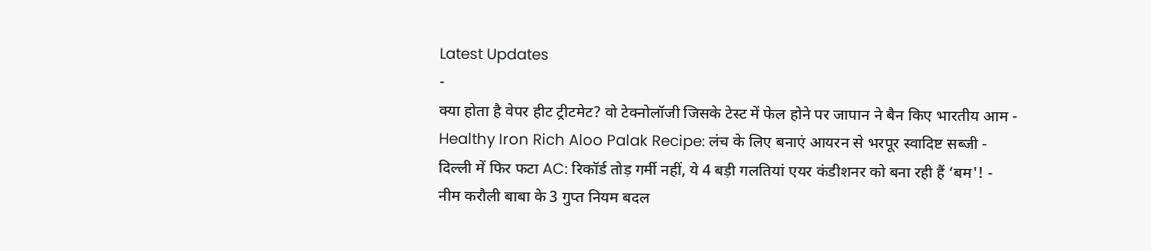Latest Updates
-
क्या होता है वेपर हीट ट्रीटमेट? वो टेक्नोलॉजी जिसके टेस्ट में फेल होने पर जापान ने बैन किए भारतीय आम -
Healthy Iron Rich Aloo Palak Recipe: लंच के लिए बनाएं आयरन से भरपूर स्वादिष्ट सब्जी -
दिल्ली में फिर फटा AC: रिकॉर्ड तोड़ गर्मी नहीं, ये 4 बड़ी गलतियां एयर कंडीशनर को बना रही हैं ‘बम'! -
नीम करौली बाबा के 3 गुप्त नियम बदल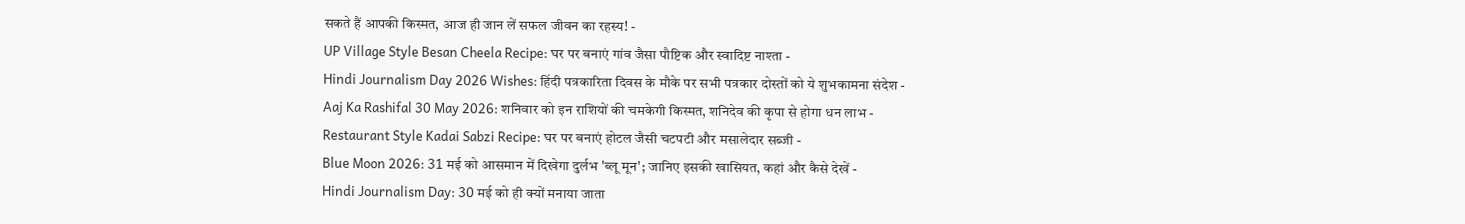सकते हैं आपकी किस्मत, आज ही जान लें सफल जीवन का रहस्य! -
UP Village Style Besan Cheela Recipe: घर पर बनाएं गांव जैसा पौष्टिक और स्वादिष्ट नाश्ता -
Hindi Journalism Day 2026 Wishes: हिंदी पत्रकारिता दिवस के मौके पर सभी पत्रकार दोस्तों को ये शुभकामना संदेश -
Aaj Ka Rashifal 30 May 2026: शनिवार को इन राशियों की चमकेगी किस्मत, शनिदेव की कृपा से होगा धन लाभ -
Restaurant Style Kadai Sabzi Recipe: घर पर बनाएं होटल जैसी चटपटी और मसालेदार सब्जी -
Blue Moon 2026: 31 मई को आसमान में दिखेगा दुर्लभ 'ब्लू मून'; जानिए इसकी खासियत, कहां और कैसे देखें -
Hindi Journalism Day: 30 मई को ही क्यों मनाया जाता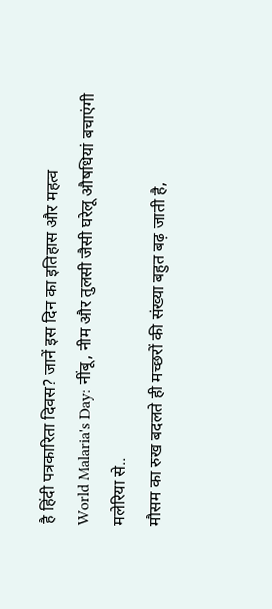है हिंदी पत्रकारिता दिवस? जानें इस दिन का इतिहास और महत्व
World Malaria's Day: नींबू, नीम और तुलसी जैसी घरेलू औषधियां बचाएंगी मलेरिया से..
मौसम का रुख बदलते ही मच्छरों की संख्या बहुत बढ़ जाती है,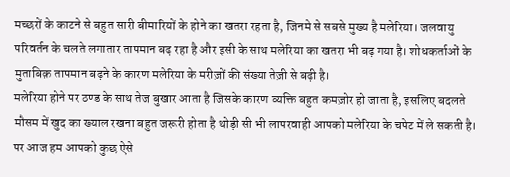मच्छरों के काटने से बहुत सारी बीमारियों के होने का खतरा रहता है, जिनमे से सबसे मुख्य है मलेरिया। जलवायु परिवर्तन के चलते लगातार तापमान बढ़ रहा है और इसी के साथ मलेरिया का खतरा भी बढ़ गया है। शोधकर्ताओं के मुताबिक़ तापमान बढ़ने के कारण मलेरिया के मरीज़ों की संख्या तेज़ी से बढ़ी है।
मलेरिया होने पर ठण्ड के साथ तेज बुखार आता है जिसके कारण व्यक्ति बहुत कमज़ोर हो जाता है, इसलिए बदलते मौसम में खुद का ख्याल रखना बहुत जरूरी होता है थोड़ी सी भी लापरवाही आपको मलेरिया के चपेट में ले सकती है। पर आज हम आपको कुछ ऐसे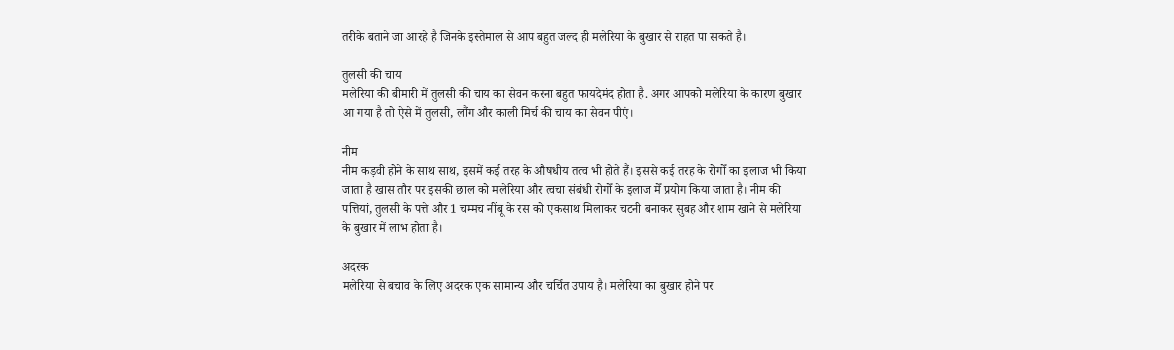तरीके बताने जा आरहे है जिनके इस्तेमाल से आप बहुत जल्द ही मलेरिया के बुखार से राहत पा सकते है।

तुलसी की चाय
मलेरिया की बीमारी में तुलसी की चाय का सेवन करना बहुत फायदेमंद होता है. अगर आपको मलेरिया के कारण बुखार आ गया है तो ऐसे में तुलसी, लौंग और काली मिर्च की चाय का सेवन पीएं।

नीम
नीम कड़वी होने के साथ साथ, इसमें कई तरह के औषधीय तत्व भी होते हैं। इससे कई तरह के रोगोँ का इलाज भी किया जाता है खास तौर पर इसकी छाल को मलेरिया और त्वचा संबंधी रोगोँ के इलाज मेँ प्रयोग किया जाता है। नीम की पत्तियां, तुलसी के पत्ते और 1 चम्मच नींबू के रस को एकसाथ मिलाकर चटनी बनाकर सुबह और शाम खाने से मलेरिया के बुखार में लाभ होता है।

अदरक
मलेरिया से बचाव के लिए अदरक एक सामान्य और चर्चित उपाय है। मलेरिया का बुखार होने पर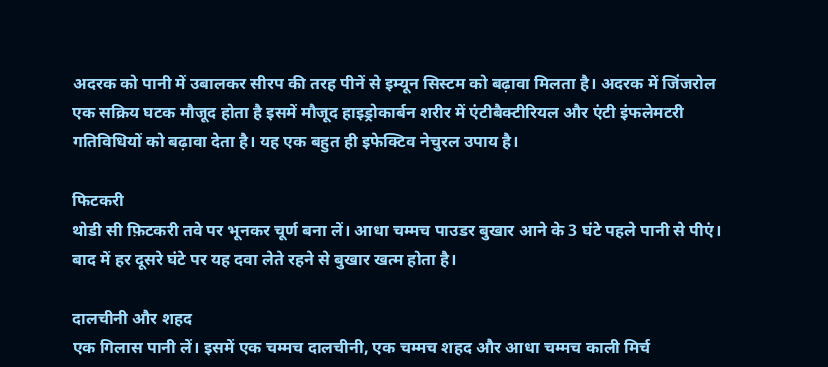अदरक को पानी में उबालकर सीरप की तरह पीनें से इम्यून सिस्टम को बढ़ावा मिलता है। अदरक में जिंजरोल एक सक्रिय घटक मौजूद होता है इसमें मौजूद हाइड्रोकार्बन शरीर में एंटीबैक्टीरियल और एंटी इंफलेमटरी गतिविधियों को बढ़ावा देता है। यह एक बहुत ही इफेक्टिव नेचुरल उपाय है।

फिटकरी
थोडी सी फ़िटकरी तवे पर भूनकर चूर्ण बना लें। आधा चम्मच पाउडर बुखार आने के 3 घंटे पहले पानी से पीएं। बाद में हर दूसरे घंटे पर यह दवा लेते रहने से बुखार खत्म होता है।

दालचीनी और शहद
एक गिलास पानी लें। इसमें एक चम्मच दालचीनी, एक चम्मच शहद और आधा चम्मच काली मिर्च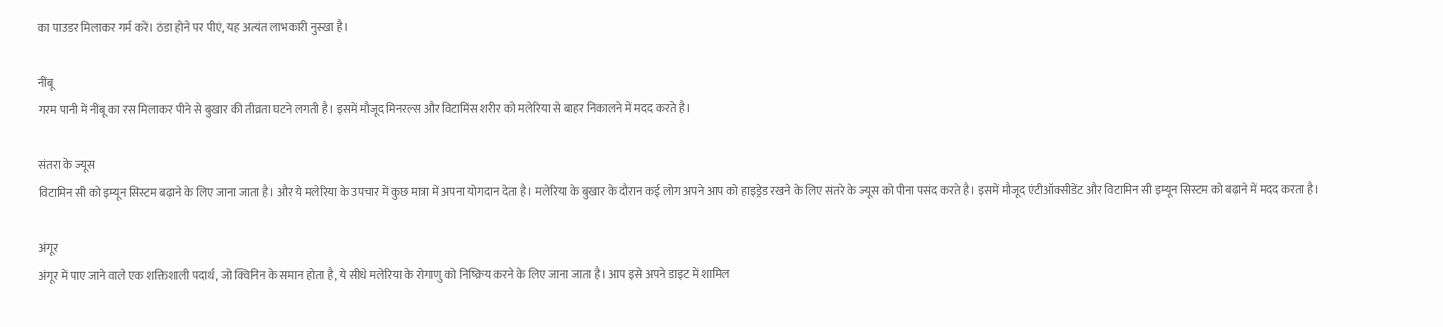का पाउडर मिलाकर गर्म करें। ठंडा होने पर पीएं, यह अत्यंत लाभकारी नुस्खा है।

नींबू
गरम पानी में नींबू का रस मिलाकर पीने से बुखार की तीव्रता घटने लगती है। इसमें मौजूद मिनरल्स और विटामिंस शरीर को मलेरिया से बाहर निकालने में मदद करते है।

संतरा के ज्यूस
विटामिन सी को इम्यून सिस्टम बढ़ाने के लिए जाना जाता है। और ये मलेरिया के उपचार में कुछ मात्रा में अपना योगदान देता है। मलेरिया के बुखार के दौरान कई लोग अपने आप को हाइड्रेड रखने के लिए संतरे के ज्यूस को पीना पसंद करते है। इसमें मौजूद एंटीऑक्सीडेंट और विटामिन सी इम्यून सिस्टम को बढ़ाने में मदद करता है।

अंगूर
अंगूर में पाए जाने वाले एक शक्तिशाली पदार्थ, जो क्विनिन के समान होता है, ये सीधे मलेरिया के रोगाणु को निष्क्रिय करने के लिए जाना जाता है। आप इसे अपने डाइट में शामिल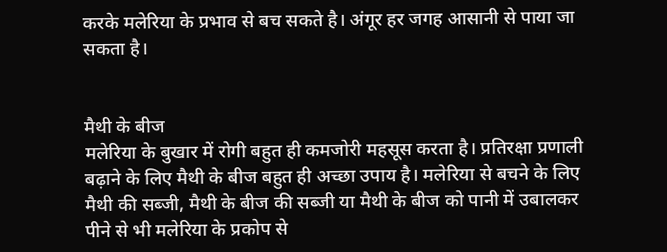करके मलेरिया के प्रभाव से बच सकते है। अंगूर हर जगह आसानी से पाया जा सकता है।


मैथी के बीज
मलेरिया के बुखार में रोगी बहुत ही कमजोरी महसूस करता है। प्रतिरक्षा प्रणाली बढ़ाने के लिए मैथी के बीज बहुत ही अच्छा उपाय है। मलेरिया से बचने के लिए मैथी की सब्जी, मैथी के बीज की सब्जी या मैथी के बीज को पानी में उबालकर पीने से भी मलेरिया के प्रकोप से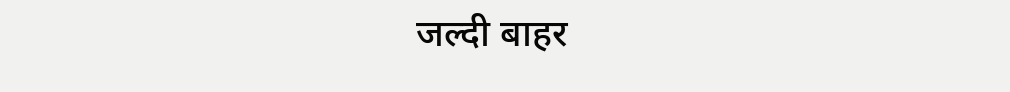जल्दी बाहर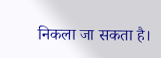निकला जा सकता है।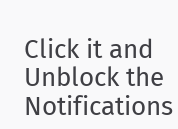Click it and Unblock the Notifications